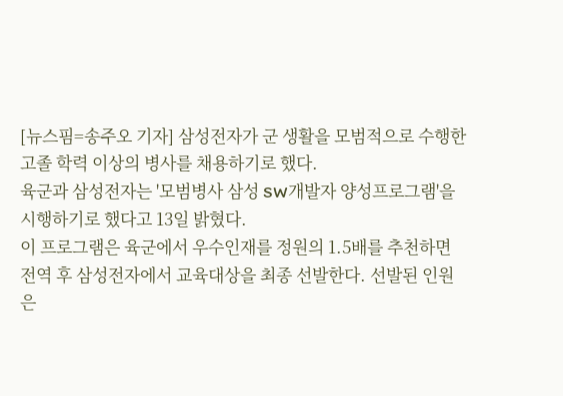[뉴스핌=송주오 기자] 삼성전자가 군 생활을 모범적으로 수행한 고졸 학력 이상의 병사를 채용하기로 했다.
육군과 삼성전자는 '모범병사 삼성 SW개발자 양성프로그램'을 시행하기로 했다고 13일 밝혔다.
이 프로그램은 육군에서 우수인재를 정원의 1.5배를 추천하면 전역 후 삼성전자에서 교육대상을 최종 선발한다. 선발된 인원은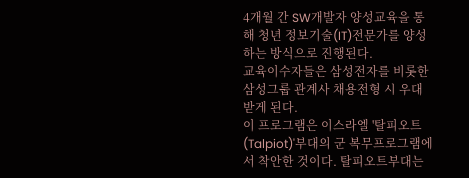4개월 간 SW개발자 양성교육을 통해 청년 정보기술(IT)전문가를 양성하는 방식으로 진행된다.
교육이수자들은 삼성전자를 비롯한 삼성그룹 관계사 채용전형 시 우대받게 된다.
이 프로그램은 이스라엘 '탈피오트(Talpiot)'부대의 군 복무프로그램에서 착안한 것이다. 탈피오트부대는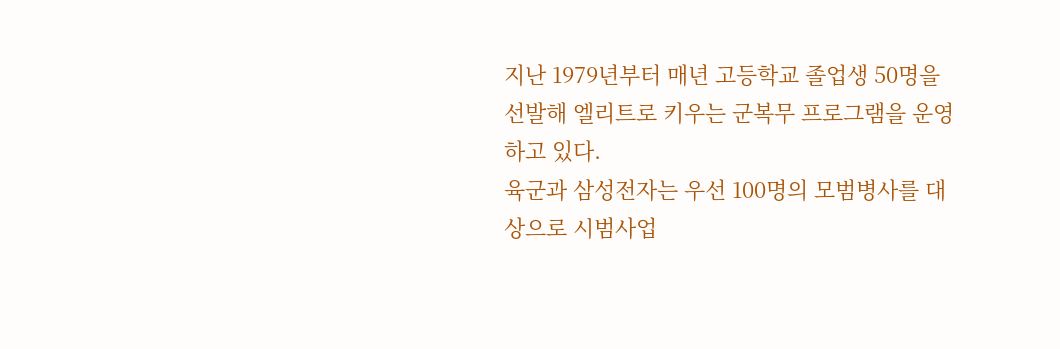지난 1979년부터 매년 고등학교 졸업생 50명을 선발해 엘리트로 키우는 군복무 프로그램을 운영하고 있다.
육군과 삼성전자는 우선 100명의 모범병사를 대상으로 시범사업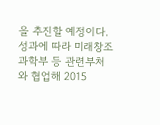을 추진할 예정이다. 성과에 따라 미래창조과학부 등 관련부처와 협업해 2015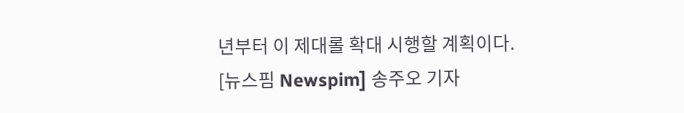년부터 이 제대롤 확대 시행할 계획이다.
[뉴스핌 Newspim] 송주오 기자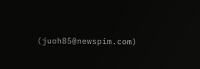(juoh85@newspim.com)